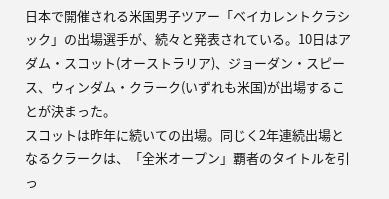日本で開催される米国男子ツアー「ベイカレントクラシック」の出場選手が、続々と発表されている。10日はアダム・スコット(オーストラリア)、ジョーダン・スピース、ウィンダム・クラーク(いずれも米国)が出場することが決まった。
スコットは昨年に続いての出場。同じく2年連続出場となるクラークは、「全米オープン」覇者のタイトルを引っ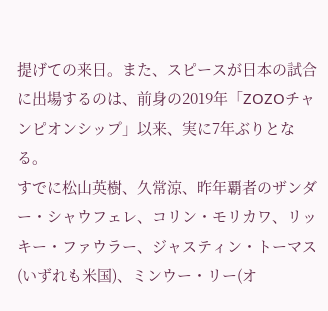提げての来日。また、スピースが日本の試合に出場するのは、前身の2019年「ZOZOチャンピオンシップ」以来、実に7年ぶりとなる。
すでに松山英樹、久常涼、昨年覇者のザンダー・シャウフェレ、コリン・モリカワ、リッキー・ファウラー、ジャスティン・トーマス(いずれも米国)、ミンウー・リー(オ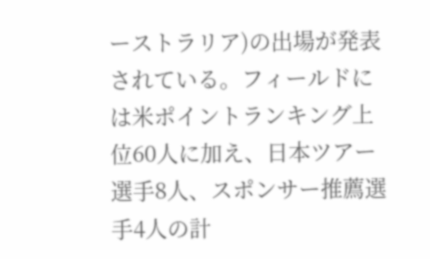ーストラリア)の出場が発表されている。フィールドには米ポイントランキング上位60人に加え、日本ツアー選手8人、スポンサー推薦選手4人の計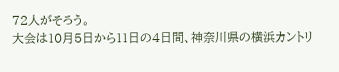72人がそろう。
大会は10月5日から11日の4日間、神奈川県の横浜カントリ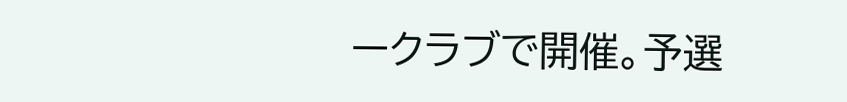ークラブで開催。予選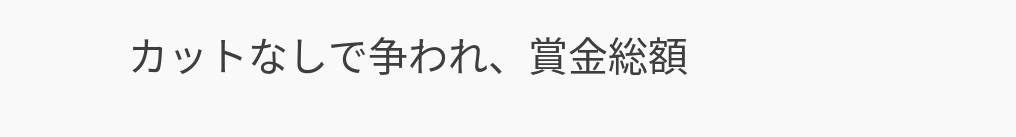カットなしで争われ、賞金総額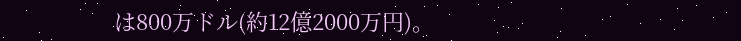は800万ドル(約12億2000万円)。